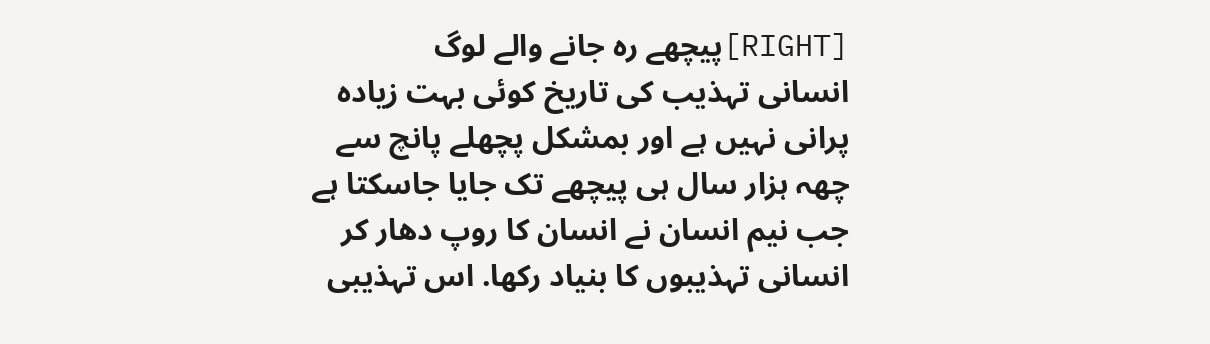[RIGHT]پیچھے رہ جانے والے لوگ
انسانی تہذیب کی تاریخ کوئی بہت زیادہ پرانی نہیں ہے اور بمشکل پچھلے پانچ سے چھہ ہزار سال ہی پیچھے تک جایا جاسکتا ہے جب نیم انسان نے انسان کا روپ دھار کر انسانی تہذیبوں کا بنیاد رکھا. اس تہذیبی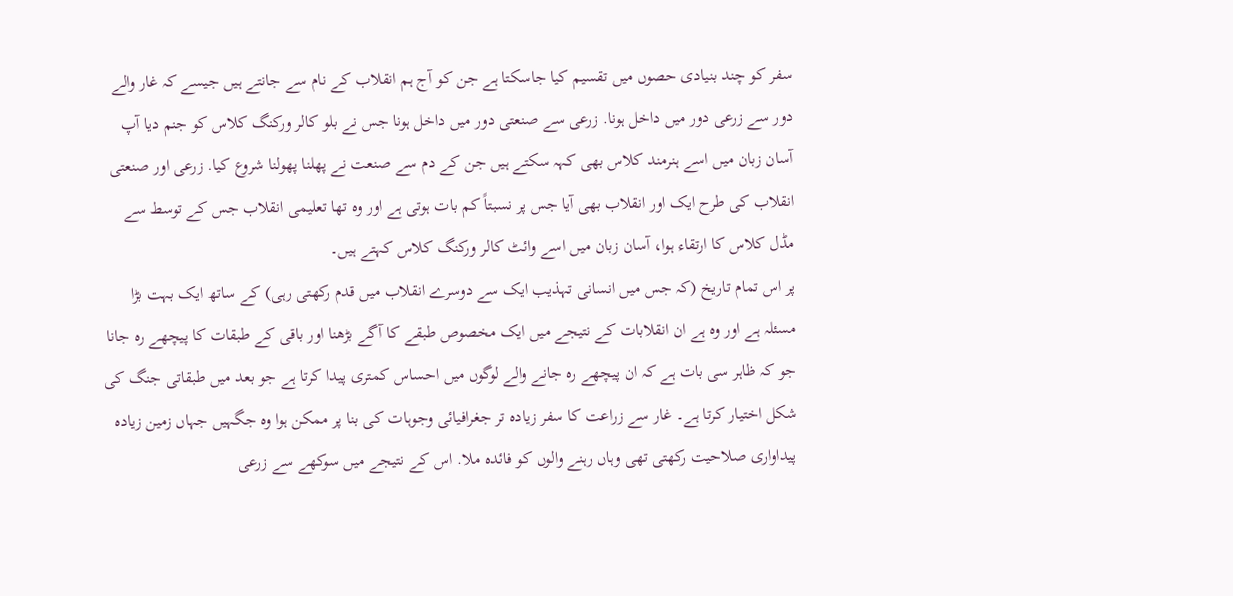سفر کو چند بنیادی حصوں میں تقسیم کیا جاسکتا ہے جن کو آج ہم انقلاب کے نام سے جانتے ہیں جیسے کہ غار والے دور سے زرعی دور میں داخل ہونا. زرعی سے صنعتی دور میں داخل ہونا جس نے بلو کالر ورکنگ کلاس کو جنم دیا آپ آسان زبان میں اسے ہنرمند کلاس بھی کہہ سکتے ہیں جن کے دم سے صنعت نے پھلنا پھولنا شروع کیا. زرعی اور صنعتی انقلاب کی طرح ایک اور انقلاب بھی آیا جس پر نسبتاً کم بات ہوتی ہے اور وہ تھا تعلیمی انقلاب جس کے توسط سے مڈل کلاس کا ارتقاء ہوا، آسان زبان میں اسے وائٹ کالر ورکنگ کلاس کہتے ہیں۔
پر اس تمام تاریخ (کہ جس میں انسانی تہذیب ایک سے دوسرے انقلاب میں قدم رکھتی رہی) کے ساتھ ایک بہت بڑا مسئلہ ہے اور وہ ہے ان انقلابات کے نتیجے میں ایک مخصوص طبقے کا آگے بڑھنا اور باقی کے طبقات کا پیچھے رہ جانا جو کہ ظاہر سی بات ہے کہ ان پیچھے رہ جانے والے لوگوں میں احساس کمتری پیدا کرتا ہے جو بعد میں طبقاتی جنگ کی شکل اختیار کرتا ہے۔ غار سے زراعت کا سفر زیادہ تر جغرافیائی وجوہات کی بنا پر ممکن ہوا وہ جگہیں جہاں زمین زیادہ پیداواری صلاحیت رکھتی تھی وہاں رہنے والوں کو فائدہ ملا. اس کے نتیجے میں سوکھے سے زرعی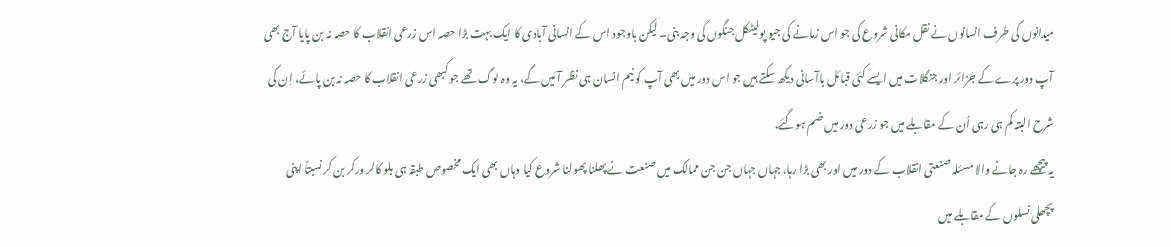میدانوں کی طرف انسانوں نے نقل مکانی شروع کی جو اس زمانے کی جیو پولیٹکل جنگوں کی وجہ بنی۔ لیکن باوجود اس کے انسانی آبادی کا ایک بہت بڑا حصہ اس زرعی انقلاب کا حصہ نہ بن پایا آج بھی آپ دور پرے کے جزائر اور جنگلات میں ایسے کئی قبائل باآسانی دیکھ سکتے ہیں جو اس دور میں بھی آپ کو نیم انسان ہی نظر آئیں گے، یہ وہ لوگ تھے جو کبھی زرعی انقلاب کا حصہ نہ بن پائے، اِن کی شرح البتہ کم ہی رہی اُن کے مقابلے میں جو زرعی دور میں ضم ہوگئے.
یہ پیچھے رہ جانے والا مسئلہ صنعتی انقلاب کے دور میں اور بھی بڑا رہا. جہاں جہاں جن جن ممالک میں صنعت نے پھلنا پھولنا شروع کیا وہاں بھی ایک مخصوص طبقہ ہی بلو کالر ورکر بن کر نسبتاً اپنی پچھلی نسلوں کے مقابلے میں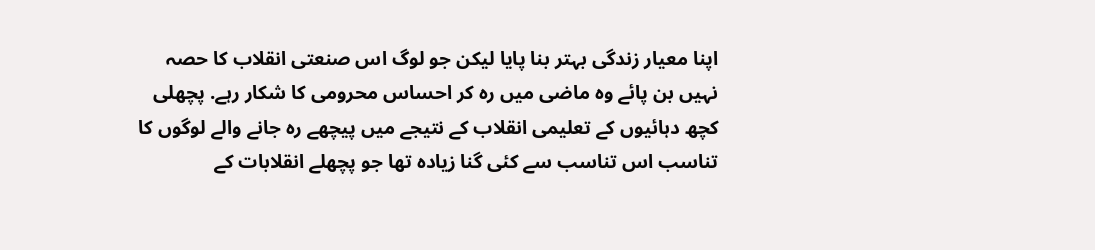اپنا معیار زندگی بہتر بنا پایا لیکن جو لوگ اس صنعتی انقلاب کا حصہ نہیں بن پائے وہ ماضی میں رہ کر احساس محرومی کا شکار رہے. پچھلی کچھ دہائیوں کے تعلیمی انقلاب کے نتیجے میں پیچھے رہ جانے والے لوگوں کا تناسب اس تناسب سے کئی گنا زیادہ تھا جو پچھلے انقلابات کے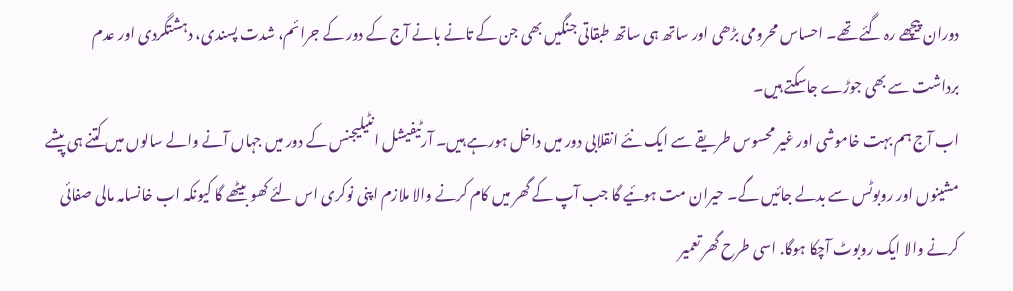دوران پیچھے رہ گئے تھے۔ احساس محرومی بڑھی اور ساتھ ہی ساتھ طبقاتی جنگیں بھی جن کے تانے بانے آج کے دور کے جرائم، شدت پسندی، دہشتگردی اور عدم برداشت سے بھی جوڑے جاسکتے ہیں۔
اب آج ہم بہت خاموشی اور غیر محسوس طریقے سے ایک نئے انقلابی دور میں داخل ہورہے ہیں۔ آرٹیفیشل انٹیلیجنس کے دور میں جہاں آنے والے سالوں میں کتنے ہی پیشے مشینوں اور روبوٹس سے بدلے جائیں گے۔ حیران مت ہوئیے گا جب آپ کے گھر میں کام کرنے والا ملازم اپنی نوکری اس لئے کھو بیٹھے گا کیونکہ اب خانسامہ مالی صفائی کرنے والا ایک روبوٹ آچکا ہوگا. اسی طرح گھر تعمیر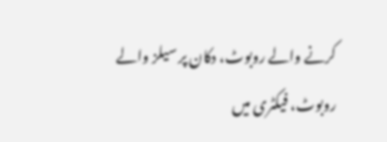کرنے والے روبوٹ، دکان پر سیلز والے روبوٹ، فیکٹری میں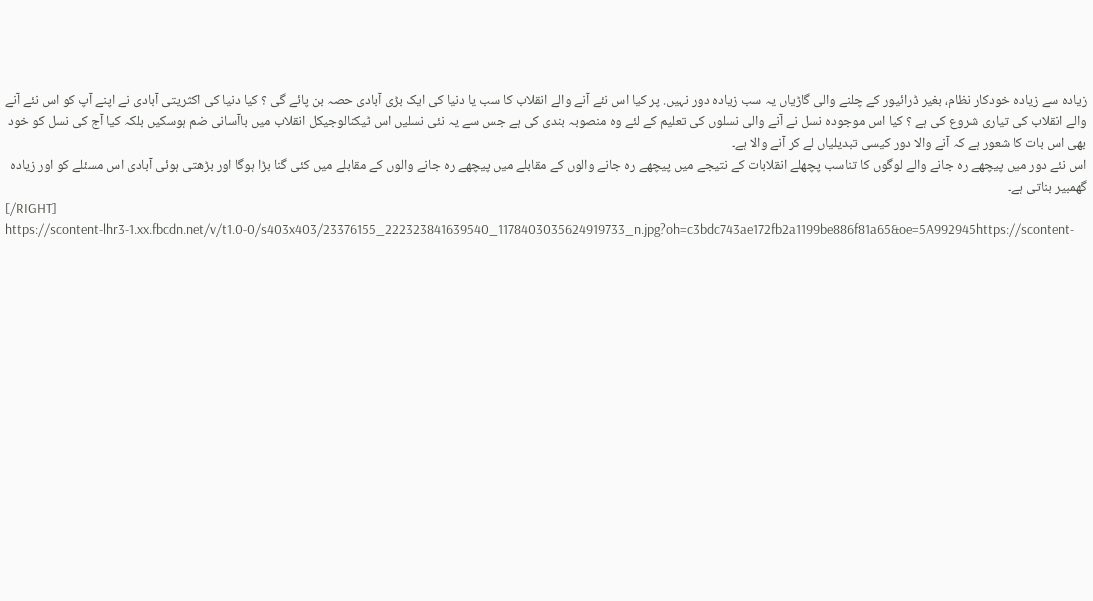زیادہ سے زیادہ خودکار نظام، بغیر ڈرائیور کے چلنے والی گاڑیاں یہ سب زیادہ دور نہیں. پر کیا اس نئے آنے والے انقلاب کا سب یا دنیا کی ایک بڑی آبادی حصہ بن پائے گی ؟ کیا دنیا کی اکثریتی آبادی نے اپنے آپ کو اس نئے آنے والے انقلاب کی تیاری شروع کی ہے ؟ کیا اس موجودہ نسل نے آنے والی نسلوں کی تعلیم کے لئے وہ منصوبہ بندی کی ہے جس سے یہ نئی نسلیں اس ٹیکنالوجیکل انقلاب میں باآسانی ضم ہوسکیں بلکہ کیا آج کی نسل کو خود بھی اس بات کا شعور ہے کہ آنے والا دور کیسی تبدیلیاں لے کر آنے والا ہے۔
اس نئے دور میں پیچھے رہ جانے والے لوگوں کا تناسب پچھلے انقلابات کے نتیجے میں پیچھے رہ جانے والوں کے مقابلے میں پیچھے رہ جانے والوں کے مقابلے میں کئی گنا بڑا ہوگا اور بڑھتی ہوئی آبادی اس مسئلے کو اور زیادہ گھمبیر بناتی ہے۔
[/RIGHT]
https://scontent-lhr3-1.xx.fbcdn.net/v/t1.0-0/s403x403/23376155_222323841639540_1178403035624919733_n.jpg?oh=c3bdc743ae172fb2a1199be886f81a65&oe=5A992945https://scontent-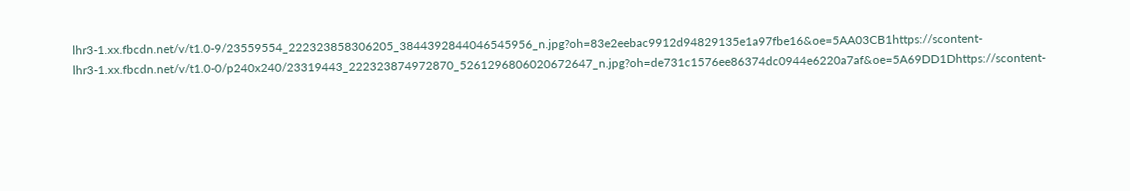lhr3-1.xx.fbcdn.net/v/t1.0-9/23559554_222323858306205_3844392844046545956_n.jpg?oh=83e2eebac9912d94829135e1a97fbe16&oe=5AA03CB1https://scontent-lhr3-1.xx.fbcdn.net/v/t1.0-0/p240x240/23319443_222323874972870_5261296806020672647_n.jpg?oh=de731c1576ee86374dc0944e6220a7af&oe=5A69DD1Dhttps://scontent-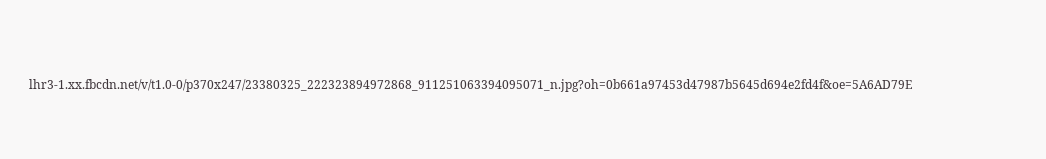lhr3-1.xx.fbcdn.net/v/t1.0-0/p370x247/23380325_222323894972868_911251063394095071_n.jpg?oh=0b661a97453d47987b5645d694e2fd4f&oe=5A6AD79E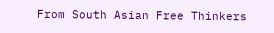From South Asian Free Thinkers